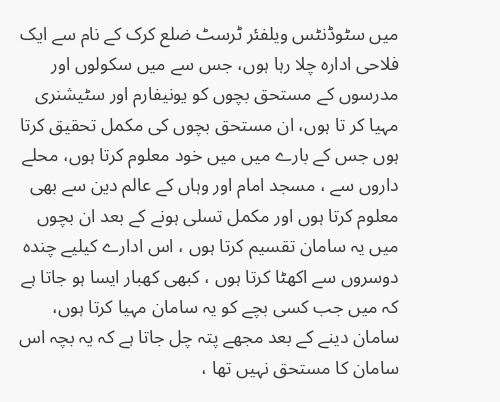میں سٹوڈنٹس ویلفئر ٹرسٹ ضلع کرک کے نام سے ایک فلاحی ادارہ چلا رہا ہوں، جس سے میں سکولوں اور مدرسوں کے مستحق بچوں کو یونیفارم اور سٹیشنری مہیا کر تا ہوں، ان مستحق بچوں کی مکمل تحقیق کرتا ہوں جس کے بارے میں میں خود معلوم کرتا ہوں، محلے داروں سے ، مسجد امام اور وہاں کے عالم دین سے بھی معلوم کرتا ہوں اور مکمل تسلی ہونے کے بعد ان بچوں میں یہ سامان تقسیم کرتا ہوں ، اس ادارے کیلیے چندہ دوسروں سے اکھٹا کرتا ہوں ، کبھی کھبار ایسا ہو جاتا ہے کہ میں جب کسی بچے کو یہ سامان مہیا کرتا ہوں، سامان دینے کے بعد مجھے پتہ چل جاتا ہے کہ یہ بچہ اس سامان کا مستحق نہیں تھا ،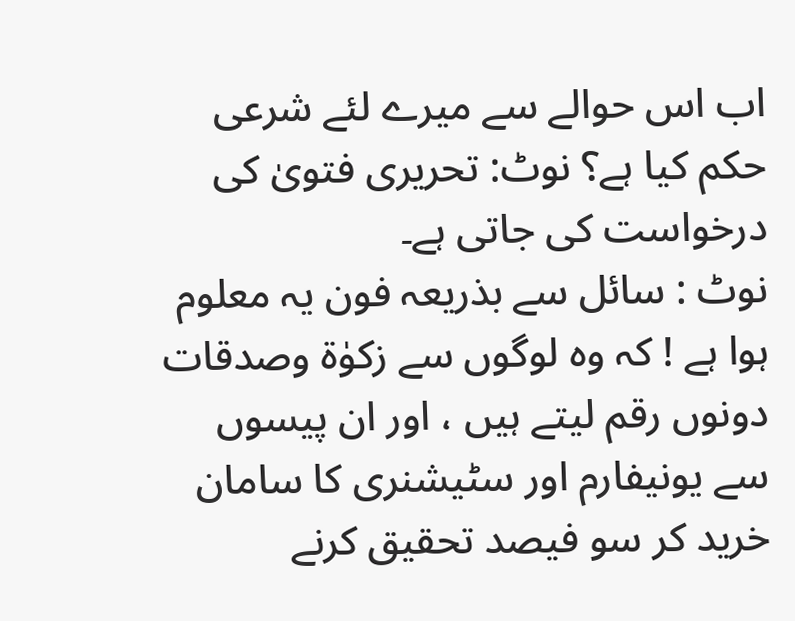اب اس حوالے سے میرے لئے شرعی حکم کیا ہے؟ نوٹ: تحریری فتویٰ کی درخواست کی جاتی ہے۔
نوٹ : سائل سے بذریعہ فون یہ معلوم ہوا ہے ! کہ وہ لوگوں سے زکوٰۃ وصدقات دونوں رقم لیتے ہیں ، اور ان پیسوں سے یونیفارم اور سٹیشنری کا سامان خرید کر سو فیصد تحقیق کرنے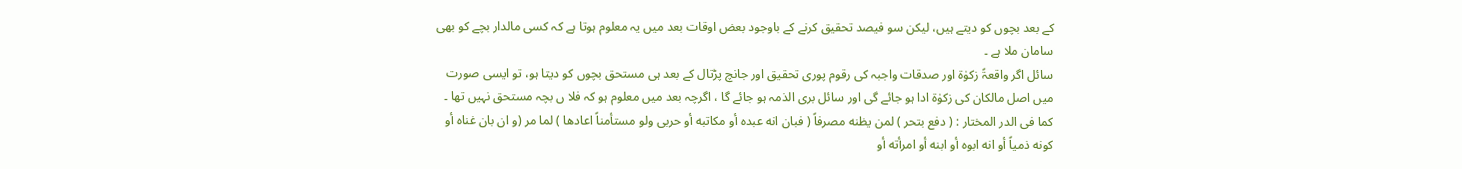کے بعد بچوں کو دیتے ہیں، لیکن سو فیصد تحقیق کرنے کے باوجود بعض اوقات بعد میں یہ معلوم ہوتا ہے کہ کسی مالدار بچے کو بھی سامان ملا ہے ۔
سائل اگر واقعۃً زکوٰۃ اور صدقات واجبہ کی رقوم پوری تحقیق اور جانچ پڑتال کے بعد ہی مستحق بچوں کو دیتا ہو، تو ایسی صورت میں اصل مالکان کی زکوٰۃ ادا ہو جائے گی اور سائل بری الذمہ ہو جائے گا ، اگرچہ بعد میں معلوم ہو کہ فلا ں بچہ مستحق نہیں تھا ۔
کما فی الدر المختار : ( دفع بتحر ) لمن یظنه مصرفاً ( فبان انه عبدہ أو مکاتبه أو حربی ولو مستأمناً اعادھا ) لما مر (و ان بان غناہ أو کونه ذمیاً أو انه ابوہ أو ابنه أو امرأته أو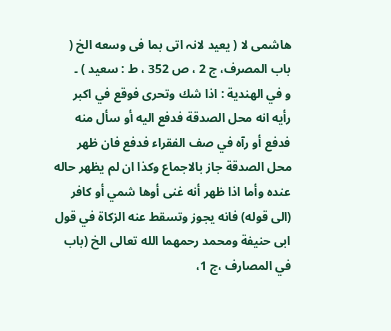ھاشمی لا ( یعید لانہ اتی بما فی وسعه الخ ( باب المصرف، ج 2 ، ص 352 ، ط : سعید ) ۔
و في الھندية : اذا شك وتحرى فوقع في اكبر رأيه انه محل الصدقة فدفع اليه أو سأل منه فدفع أو رآه في صف الفقراء فدفع فان ظھر محل الصدقة جاز بالاجماع وكذا ان لم يظھر حاله عنده وأما اذا ظھر أنه غنى أوها شمي أو كافر (الى قوله) فانه يجوز وتسقط عنه الزكاة في قول ابی حنيفة ومحمد رحمھما الله تعالى الخ (باب في المصارف ،ج 1،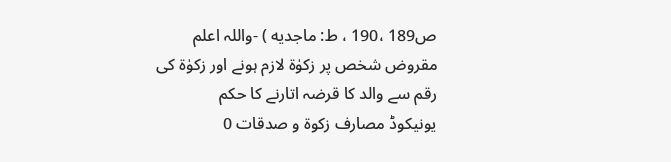ص189 ،190 ، ط: ماجدیه ) -واللہ اعلم
مقروض شخص پر زکوٰۃ لازم ہونے اور زکوٰۃ کی رقم سے والد کا قرضہ اتارنے کا حکم
یونیکوڈ مصارف زکوۃ و صدقات 0